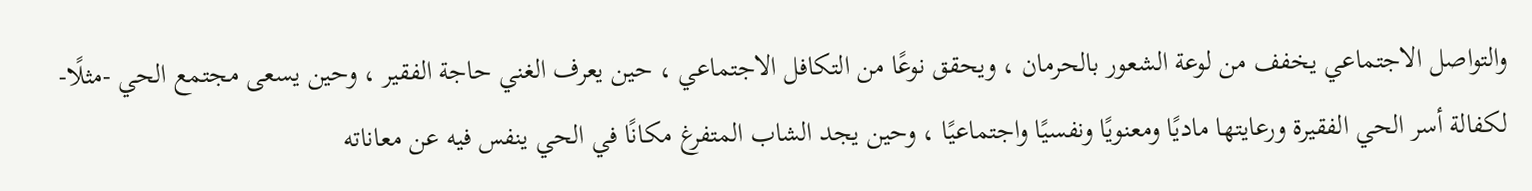والتواصل الاجتماعي يخفف من لوعة الشعور بالحرمان ، ويحقق نوعًا من التكافل الاجتماعي ، حين يعرف الغني حاجة الفقير ، وحين يسعى مجتمع الحي -مثلًا- لكفالة أسر الحي الفقيرة ورعايتها ماديًا ومعنويًا ونفسيًا واجتماعيًا ، وحين يجد الشاب المتفرغ مكانًا في الحي ينفس فيه عن معاناته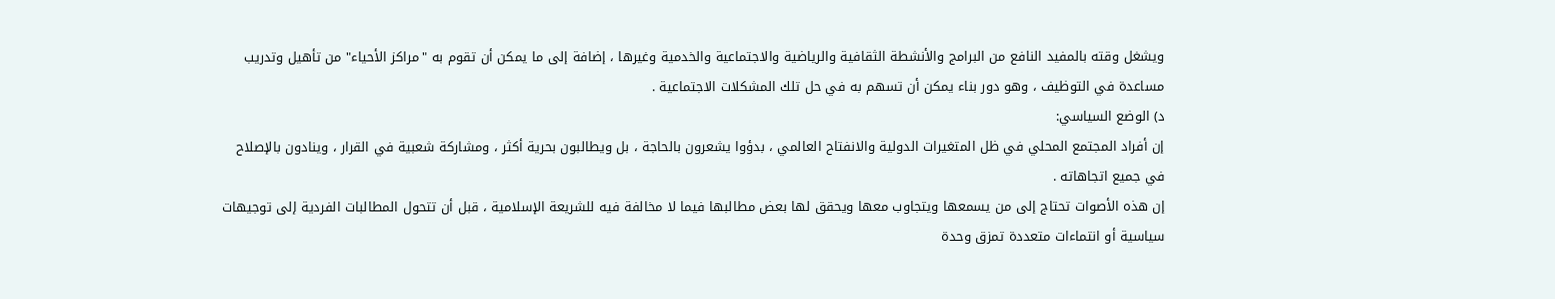ويشغل وقته بالمفيد النافع من البرامج والأنشطة الثقافية والرياضية والاجتماعية والخدمية وغيرها ، إضافة إلى ما يمكن أن تقوم به "مراكز الأحياء" من تأهيل وتدريب مساعدة في التوظيف ، وهو دور بناء يمكن أن تسهم به في حل تلك المشكلات الاجتماعية .
د) الوضع السياسي:
إن أفراد المجتمع المحلي في ظل المتغيرات الدولية والانفتاح العالمي ، بدؤوا يشعرون بالحاجة ، بل ويطالبون بحرية أكثر ، ومشاركة شعبية في القرار ، وينادون بالإصلاح في جميع اتجاهاته .
إن هذه الأصوات تحتاج إلى من يسمعها ويتجاوب معها ويحقق لها بعض مطالبها فيما لا مخالفة فيه للشريعة الإسلامية ، قبل أن تتحول المطالبات الفردية إلى توجيهات سياسية أو انتماءات متعددة تمزق وحدة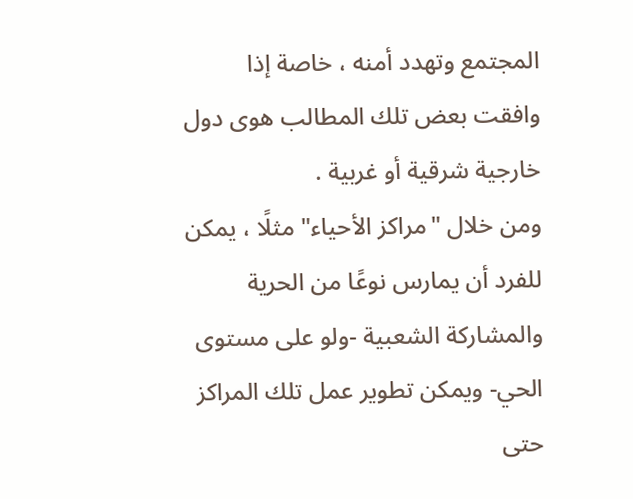المجتمع وتهدد أمنه ، خاصة إذا وافقت بعض تلك المطالب هوى دول خارجية شرقية أو غربية .
ومن خلال "مراكز الأحياء" مثلًا ، يمكن للفرد أن يمارس نوعًا من الحرية والمشاركة الشعبية -ولو على مستوى الحي- ويمكن تطوير عمل تلك المراكز حتى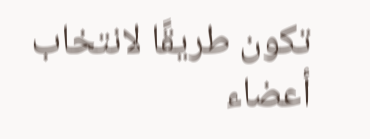تكون طريقًا لانتخاب أعضاء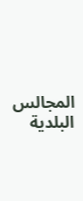المجالس البلدية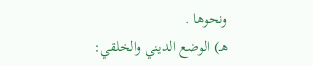ونحوها .
هـ) الوضع الديني والخلقي: